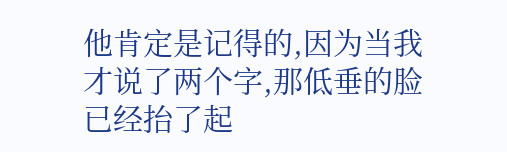他肯定是记得的,因为当我才说了两个字,那低垂的脸已经抬了起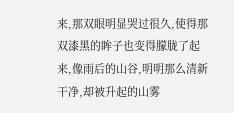来,那双眼明显哭过很久,使得那双漆黑的眸子也变得朦胧了起来,像雨后的山谷,明明那么清新干净,却被升起的山雾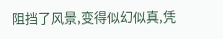阻挡了风景,变得似幻似真,凭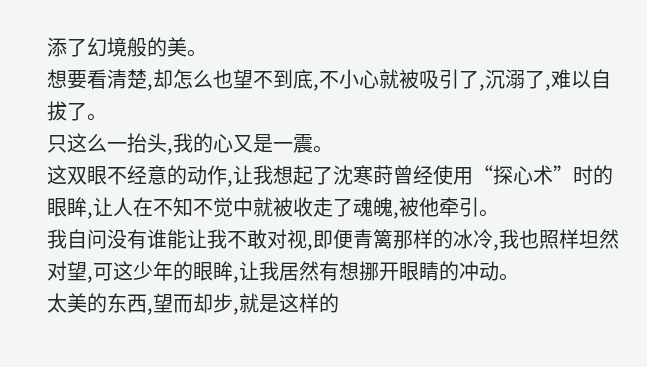添了幻境般的美。
想要看清楚,却怎么也望不到底,不小心就被吸引了,沉溺了,难以自拔了。
只这么一抬头,我的心又是一震。
这双眼不经意的动作,让我想起了沈寒莳曾经使用“探心术”时的眼眸,让人在不知不觉中就被收走了魂魄,被他牵引。
我自问没有谁能让我不敢对视,即便青篱那样的冰冷,我也照样坦然对望,可这少年的眼眸,让我居然有想挪开眼睛的冲动。
太美的东西,望而却步,就是这样的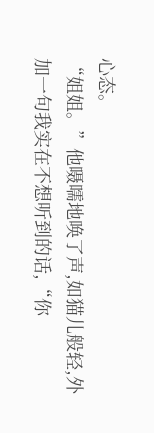心态。
“姐姐。”他嗫嚅地唤了声,如猫儿般轻,外加一句我实在不想听到的话,“你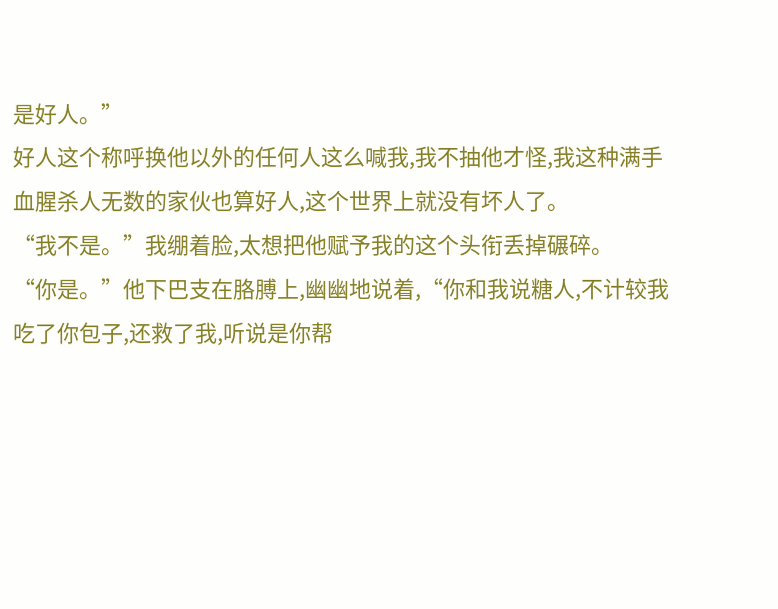是好人。”
好人这个称呼换他以外的任何人这么喊我,我不抽他才怪,我这种满手血腥杀人无数的家伙也算好人,这个世界上就没有坏人了。
“我不是。”我绷着脸,太想把他赋予我的这个头衔丢掉碾碎。
“你是。”他下巴支在胳膊上,幽幽地说着,“你和我说糖人,不计较我吃了你包子,还救了我,听说是你帮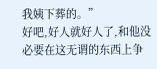我姨下葬的。”
好吧,好人就好人了,和他没必要在这无谓的东西上争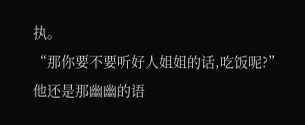执。
“那你要不要听好人姐姐的话,吃饭呢?”
他还是那幽幽的语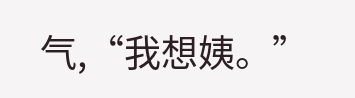气,“我想姨。”